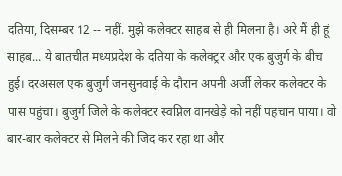दतिया, दिसम्बर 12 -- नहीं. मुझे कलेक्टर साहब से ही मिलना है। अरे मैं ही हूं साहब... ये बातचीत मध्यप्रदेश के दतिया के कलेक्ट्रर और एक बुजुर्ग के बीच हुई। दरअसल एक बुजुर्ग जनसुनवाई के दौरान अपनी अर्जी लेकर कलेक्टर के पास पहुंचा। बुजुर्ग जिले के कलेक्टर स्वप्निल वानखेड़े को नहीं पहचान पाया। वो बार-बार कलेक्टर से मिलने की जिद कर रहा था और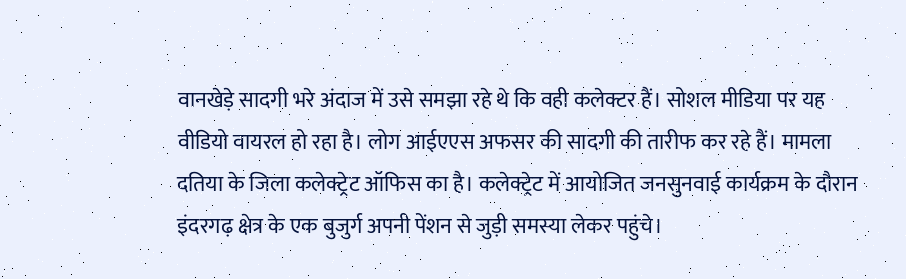वानखेड़े सादगी भरे अंदाज में उसे समझा रहे थे कि वही कलेक्टर हैं। सोशल मीडिया पर यह वीडियो वायरल हो रहा है। लोग आईएएस अफसर की सादगी की तारीफ कर रहे हैं। मामला दतिया के जिला कलेक्ट्रेट ऑफिस का है। कलेक्ट्रेट में आयोजित जनसुनवाई कार्यक्रम के दौरान इंदरगढ़ क्षेत्र के एक बुजुर्ग अपनी पेंशन से जुड़ी समस्या लेकर पहुंचे।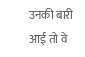उनकी बारी आई तो वे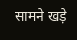सामने खड़े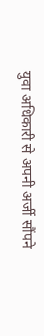युवा अधिकारी से अपनी अर्जी सौंपने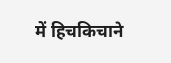में हिचकिचाने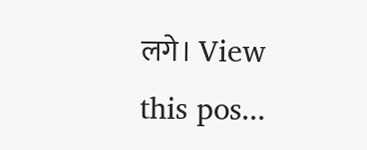लगे। View this pos...